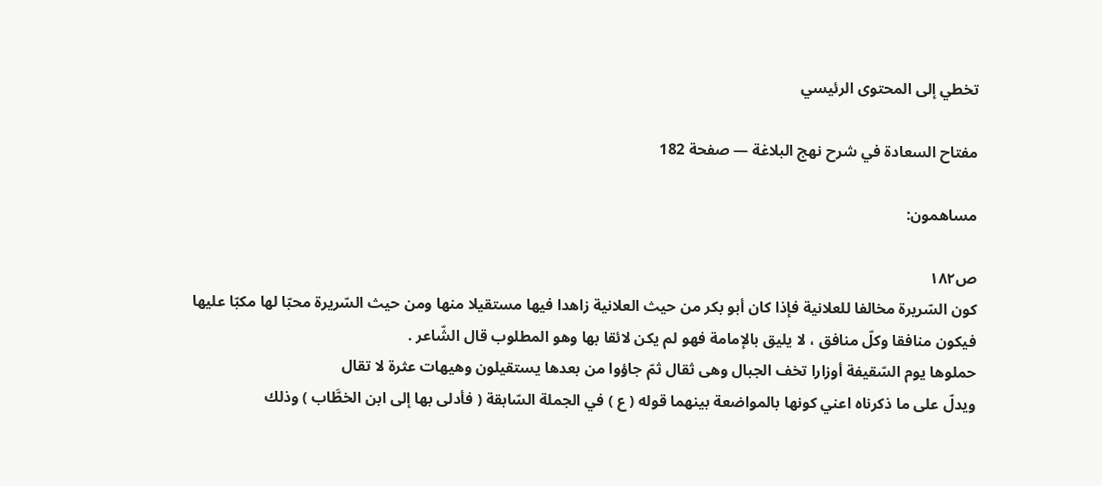تخطي إلى المحتوى الرئيسي

مفتاح السعادة في شرح نهج البلاغة — صفحة 182

مساهمون:

ص١٨٢
كون السّريرة مخالفا للعلانية فإذا كان أبو بكر من حيث العلانية زاهدا فيها مستقيلا منها ومن حيث السّريرة محبّا لها مكبّا عليها فيكون منافقا وكلّ منافق ، لا يليق بالإمامة فهو لم يكن لائقا بها وهو المطلوب قال الشّاعر .
حملوها يوم السّقيفة أوزارا تخف الجبال وهى ثقال ثمّ جاؤوا من بعدها يستقيلون وهيهات عثرة لا تقال
ويدلّ على ما ذكرناه اعني كونها بالمواضعة بينهما قوله ( ع ) في الجملة السّابقة ( فأدلى بها إلى ابن الخطَّاب ) وذلك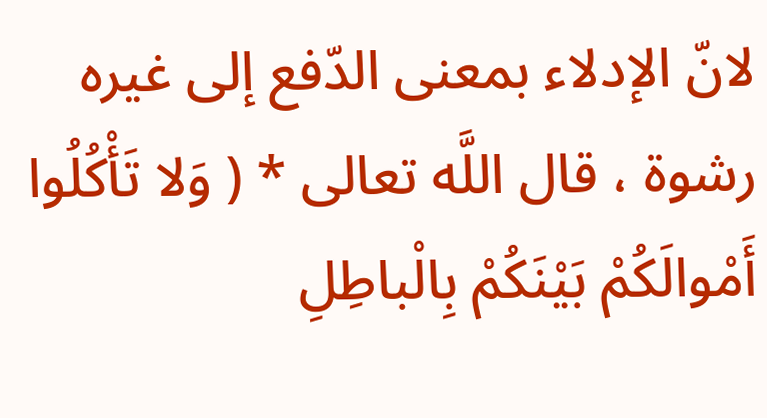لانّ الإدلاء بمعنى الدّفع إلى غيره رشوة ، قال اللَّه تعالى * ( وَلا تَأْكُلُوا أَمْوالَكُمْ بَيْنَكُمْ بِالْباطِلِ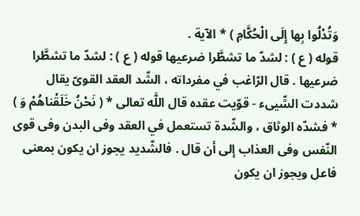وَتُدْلُوا بِها إِلَى الْحُكَّامِ ) * الآية .
قوله ( ع ) : لشدّ ما تشطَّرا ضرعيها قوله ( ع ) : لشدّ ما تشطَّرا ضرعيها . قال الرّاغب في مفرداته ، الشّد العقد القوىّ يقال شددت الشّيىء - قوّيت عقده قال اللَّه تعالى * ( نَحْنُ خَلَقْناهُمْ وَ ) * فشدّه الوثاق ، والشّدة تستعمل في العقد وفى البدن وفى قوى النّفس وفى العذاب إلى أن قال . فالشّديد يجوز ان يكون بمعنى فاعل ويجوز ان يكون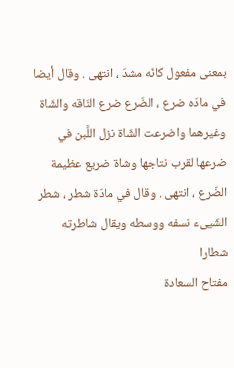بمعنى مفعول كانّه مشدّ ، انتهى . وقال أيضا في مادّه ضرع ، الضّرع ضرع النّاقه والشّاة وغيرهما واضرعت الشّاة نزل اللَّبن في ضرعها لقرب نتاجها وشاة ضريع عظيمة الضّرع ، انتهى . وقال في مادّة شطر ، شطر الشّيىء نسفه ووسطه ويقال شاطرته شطارا
مفتاح السعادة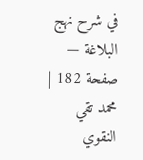في شرح نهج البلاغة — صفحة 182 | محمد تقي النقوي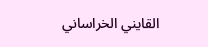القايني الخراساني